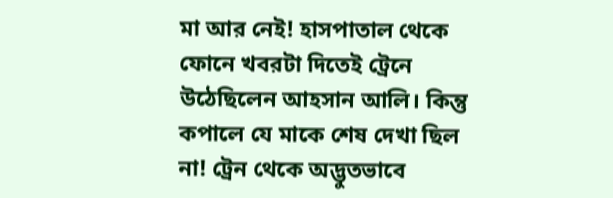মা আর নেই! হাসপাতাল থেকে ফোনে খবরটা দিতেই ট্রেনে উঠেছিলেন আহসান আলি। কিন্তু কপালে যে মাকে শেষ দেখা ছিল না! ট্রেন থেকে অদ্ভুতভাবে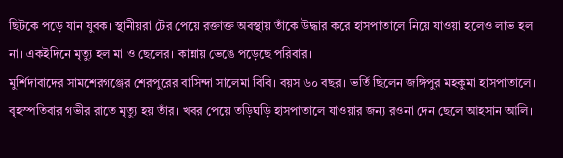ছিটকে পড়ে যান যুবক। স্থানীয়রা টের পেয়ে রক্তাক্ত অবস্থায় তাঁকে উদ্ধার করে হাসপাতালে নিয়ে যাওয়া হলেও লাভ হল না। একইদিনে মৃত্যু হল মা ও ছেলের। কান্নায় ভেঙে পড়েছে পরিবার।
মুর্শিদাবাদের সামশেরগঞ্জের শেরপুরের বাসিন্দা সালেমা বিবি। বয়স ৬০ বছর। ভর্তি ছিলেন জঙ্গিপুর মহকুমা হাসপাতালে। বৃহস্পতিবার গভীর রাতে মৃত্যু হয় তাঁর। খবর পেয়ে তড়িঘড়ি হাসপাতালে যাওয়ার জন্য রওনা দেন ছেলে আহসান আলি।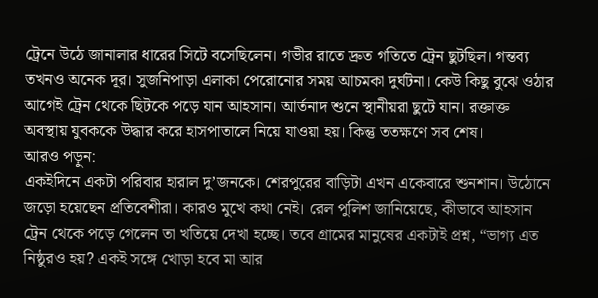ট্রেনে উঠে জানালার ধারের সিটে বসেছিলেন। গভীর রাতে দ্রুত গতিতে ট্রেন ছুটছিল। গন্তব্য তখনও অনেক দূর। সুজনিপাড়া এলাকা পেরোনোর সময় আচমকা দুর্ঘটনা। কেউ কিছু বুঝে ওঠার আগেই ট্রেন থেকে ছিটকে পড়ে যান আহসান। আর্তনাদ শুনে স্থানীয়রা ছুটে যান। রক্তাক্ত অবস্থায় যুবককে উদ্ধার করে হাসপাতালে নিয়ে যাওয়া হয়। কিন্তু ততক্ষণে সব শেষ।
আরও পড়ুন:
একইদিনে একটা পরিবার হারাল দু’জনকে। শেরপুরের বাড়িটা এখন একেবারে শুনশান। উঠোনে জড়ো হয়েছেন প্রতিবেশীরা। কারও মুখে কথা নেই। রেল পুলিশ জানিয়েছে, কীভাবে আহসান ট্রেন থেকে পড়ে গেলেন তা খতিয়ে দেখা হচ্ছে। তবে গ্রামের মানুষের একটাই প্রশ্ন, “ভাগ্য এত নিষ্ঠুরও হয়? একই সঙ্গে খোড়া হবে মা আর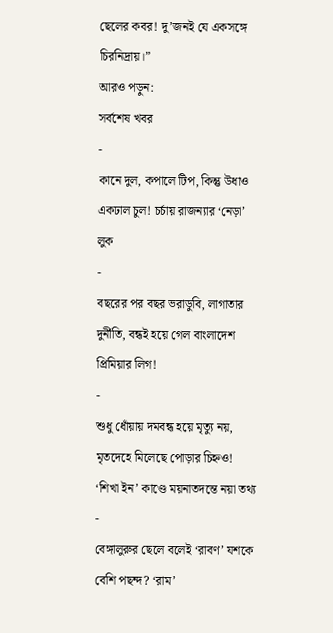ছেলের কবর! দু’জনই যে একসঙ্গে চিরনিদ্রায়।”
আরও পড়ুন:
সর্বশেষ খবর
-
কানে দুল, কপালে টিপ, কিন্তু উধাও একঢাল চুল! চর্চায় রাজন্যার ‘নেড়া’ লুক
-
বছরের পর বছর ভরাডুবি, লাগাতার দুর্নীতি, বন্ধই হয়ে গেল বাংলাদেশ প্রিমিয়ার লিগ!
-
শুধু ধোঁয়ায় দমবন্ধ হয়ে মৃত্যু নয়, মৃতদেহে মিলেছে পোড়ার চিহ্নও! ‘শিখা ইন’ কাণ্ডে ময়নাতদন্তে নয়া তথ্য
-
বেঙ্গালুরুর ছেলে বলেই ‘রাবণ’ যশকে বেশি পছন্দ? ‘রাম’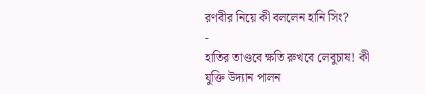রণবীর নিয়ে কী বললেন হানি সিং?
-
হাতির তাণ্ডবে ক্ষতি রুখবে লেবুচাষ! কী যুক্তি উদ্যান পালন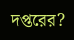দপ্তরের?